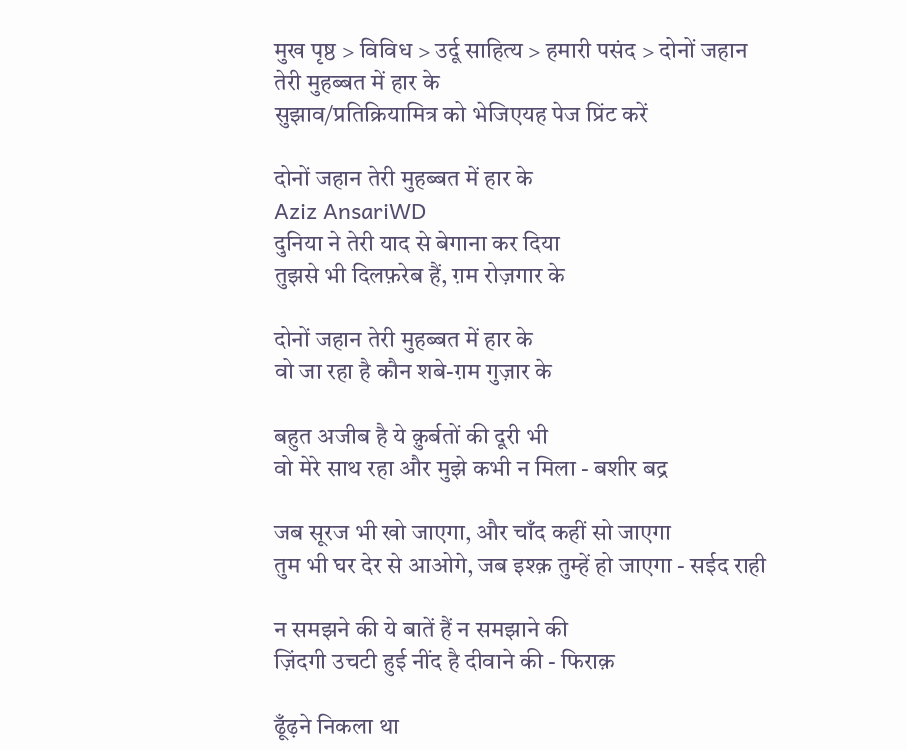मुख पृष्ठ > विविध > उर्दू साहित्‍य > हमारी पसंद > दोनों जहान तेरी मुहब्बत में हार के
सुझाव/प्रतिक्रियामित्र को भेजिएयह पेज प्रिंट करें

दोनों जहान तेरी मुहब्बत में हार के
Aziz AnsariWD
द‍ुनिया ने तेरी याद से बेगाना कर दिया
तुझसे भी दिलफ़रेब हैं, ग़म रोज़गार के

दोनों जहान तेरी मुहब्बत में हार के
वो जा रहा है कौन शबे-ग़म गुज़ार के

बहुत अजीब है ये क़ुर्बतों की दूरी भी
वो मेरे साथ रहा और मुझे कभी न मिला - बशीर बद्र

जब सूरज भी खो जाएगा, और चाँद कहीं सो जाएगा
तुम भी घर देर से आओगे, जब इश्क़ तुम्हें हो जाएगा - सईद राही

न समझने की ये बातें हैं न समझाने की
ज़िंदगी उचटी हुई नींद है दीवाने की - फिराक़

ढूँढ़ने निकला था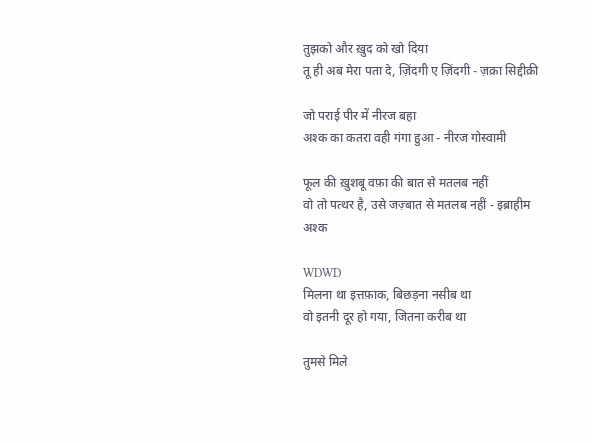तुझको और ख़ुद को खो दिया
तू ही अब मेरा पता दे, ज़िंदगी ए ज़िंदगी - ज़क़ा सिद्दीक़ी

जो पराई पीर में नीरज बहा
अश्क का कतरा वही गंगा हुआ - नीरज गोस्वामी

फूल की ख़ुशबू वफ़ा की बात से मतलब नहीं
वो तो पत्थर है, उसे जज़्बात से मतलब नहीं - इब्राहीम अश्क

WDWD
मिलना था इत्तफ़ाक, बिछड़ना नसीब था
वो इतनी दूर हो गया, जितना करीब था

तुमसे मिले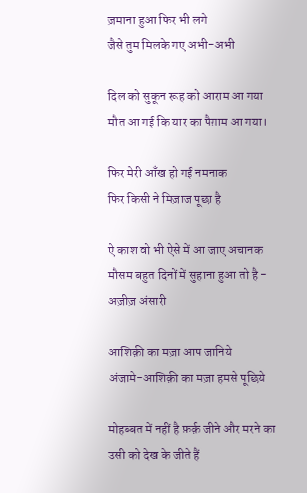ज़माना हुआ फिर भी लगे
जैसे तुम मिलके गए अभी-अभी

दिल को सुकून रूह को आराम आ गया
मौत आ गई कि यार का पैग़ाम आ गया।

फिर मेरी आँख हो गई नमनाक
फिर किसी ने मिज़ाज पूछा है

ऐ काश वो भी ऐसे में आ जाए अचानक
मौसम बहुत दिनों में सुहाना हुआ तो है - अज़ीज़ अंसारी

आशिक़ी का मज़ा आप जानिये
अंजामे-आशिक़ी का मज़ा हमसे पूछिये

मोहब्बत में नहीं है फ़र्क़ जीने और मरने का
उसी को देख के जीते हैं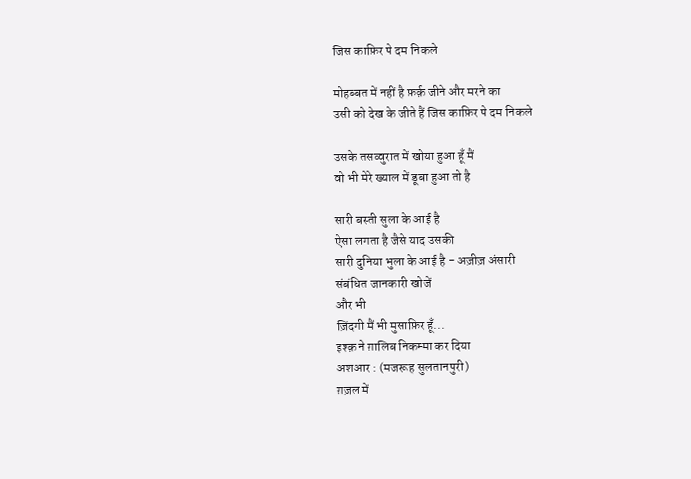जिस काफ़िर पे दम निकले

मोहब्बत में नहीं है फ़र्क़ जीने और मरने का
उसी को देख के जीते हैं जिस काफ़िर पे दम निकले

उसके तसव्वुरात में खोया हुआ हूँ मैं
वो भी मेरे ख्याल में डूबा हुआ तो है

सारी बस्ती सुला के आई है
ऐसा लगता है जैसे याद उसकी
सारी दुनिया भुला के आई है - अज़ीज़ अंसारी
संबंधित जानकारी खोजें
और भी
ज़िंदगी मैं भी मुसाफ़िर हूँ...
इश्क़ ने ग़ालिब निकम्मा कर दिया
अशआर : (मजरूह सुलतानपुरी)
ग़ज़ल में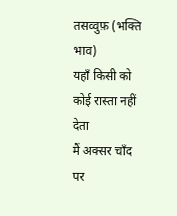तसव्वुफ़ (भक्ति भाव)
यहाँ किसी को कोई रास्ता नहीं देता
मैं अक्सर चाँद पर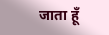जाता हूँ